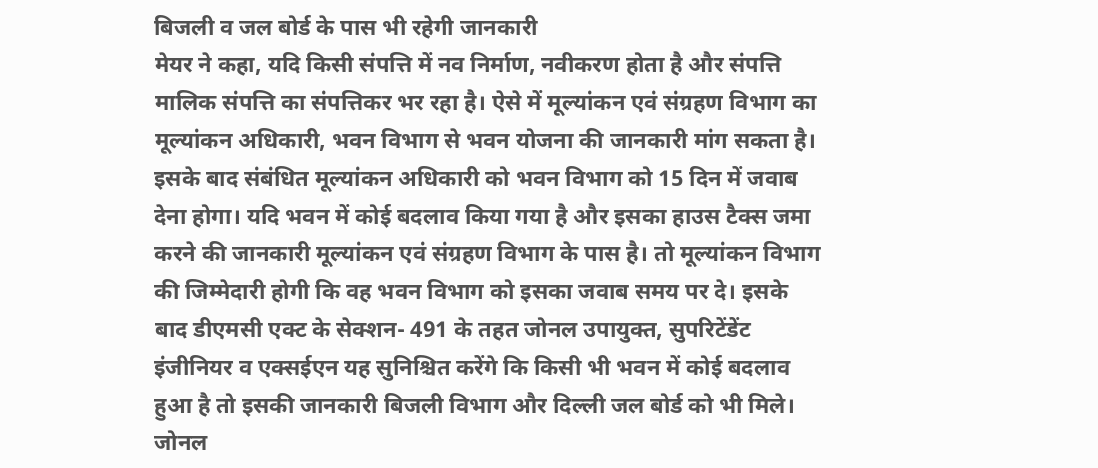बिजली व जल बोर्ड के पास भी रहेगी जानकारी
मेयर ने कहा, यदि किसी संपत्ति में नव निर्माण, नवीकरण होता है और संपत्ति मालिक संपत्ति का संपत्तिकर भर रहा है। ऐसे में मूल्यांकन एवं संग्रहण विभाग का मूल्यांकन अधिकारी, भवन विभाग से भवन योजना की जानकारी मांग सकता है। इसके बाद संबंधित मूल्यांकन अधिकारी को भवन विभाग को 15 दिन में जवाब देना होगा। यदि भवन में कोई बदलाव किया गया है और इसका हाउस टैक्स जमा करने की जानकारी मूल्यांकन एवं संग्रहण विभाग के पास है। तो मूल्यांकन विभाग की जिम्मेदारी होगी कि वह भवन विभाग को इसका जवाब समय पर दे। इसके बाद डीएमसी एक्ट के सेक्शन- 491 के तहत जोनल उपायुक्त, सुपरिटेंडेंट इंजीनियर व एक्सईएन यह सुनिश्चित करेंगे कि किसी भी भवन में कोई बदलाव हुआ है तो इसकी जानकारी बिजली विभाग और दिल्ली जल बोर्ड को भी मिले। जोनल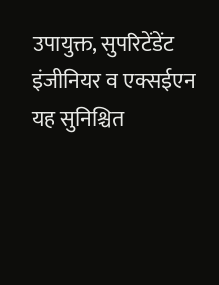उपायुक्त, सुपरिटेंडेंट इंजीनियर व एक्सईएन यह सुनिश्चित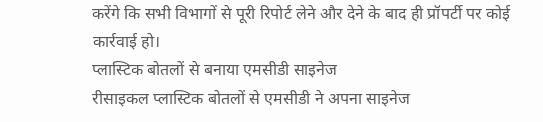करेंगे कि सभी विभागों से पूरी रिपोर्ट लेने और देने के बाद ही प्रॉपर्टी पर कोई कार्रवाई हो।
प्लास्टिक बोतलों से बनाया एमसीडी साइनेज
रीसाइकल प्लास्टिक बोतलों से एमसीडी ने अपना साइनेज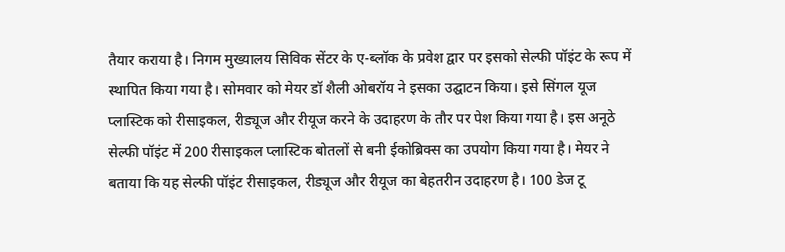तैयार कराया है। निगम मुख्यालय सिविक सेंटर के ए-ब्लॉक के प्रवेश द्वार पर इसको सेल्फी पॉइंट के रूप में स्थापित किया गया है। सोमवार को मेयर डॉ शैली ओबरॉय ने इसका उद्घाटन किया। इसे सिंगल यूज प्लास्टिक को रीसाइकल, रीड्यूज और रीयूज करने के उदाहरण के तौर पर पेश किया गया है। इस अनूठे सेल्फी पॉइंट में 200 रीसाइकल प्लास्टिक बोतलों से बनी ईकोब्रिक्स का उपयोग किया गया है। मेयर ने बताया कि यह सेल्फी पॉइंट रीसाइकल, रीड्यूज और रीयूज का बेहतरीन उदाहरण है। 100 डेज टू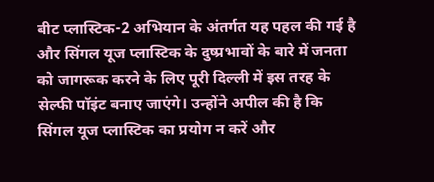बीट प्लास्टिक-2 अभियान के अंतर्गत यह पहल की गई है और सिंगल यूज प्लास्टिक के दुष्प्रभावों के बारे में जनता को जागरूक करने के लिए पूरी दिल्ली में इस तरह के सेल्फी पॉइंट बनाए जाएंगे। उन्होंने अपील की है कि सिंगल यूज प्लास्टिक का प्रयोग न करें और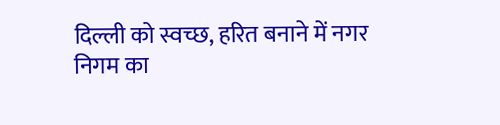दिल्ली को स्वच्छ, हरित बनाने में नगर निगम का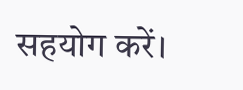सहयोग करें।